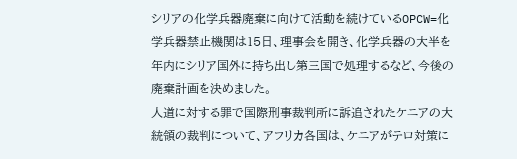シリアの化学兵器廃棄に向けて活動を続けているOPCW=化学兵器禁止機関は15日、理事会を開き、化学兵器の大半を年内にシリア国外に持ち出し第三国で処理するなど、今後の廃棄計画を決めました。
人道に対する罪で国際刑事裁判所に訴追されたケニアの大統領の裁判について、アフリカ各国は、ケニアがテロ対策に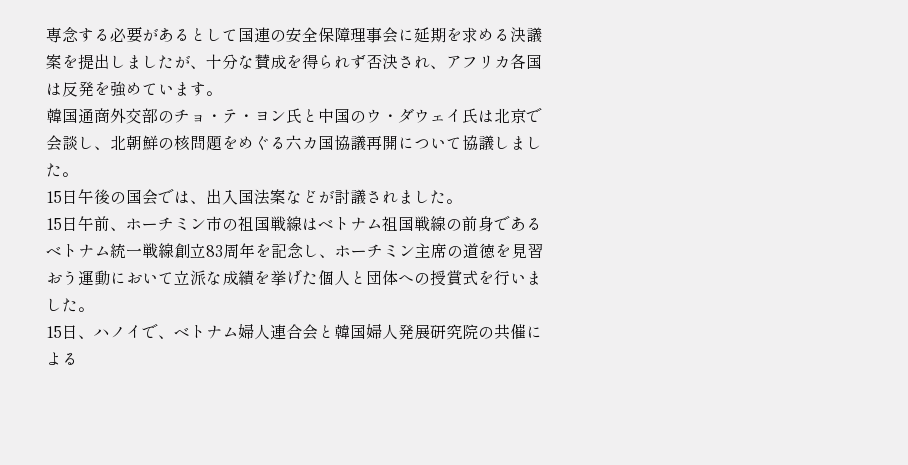専念する必要があるとして国連の安全保障理事会に延期を求める決議案を提出しましたが、十分な賛成を得られず否決され、アフリカ各国は反発を強めています。
韓国通商外交部のチョ・テ・ヨン氏と中国のウ・ダウェイ氏は北京で会談し、北朝鮮の核問題をめぐる六カ国協議再開について協議しました。
15日午後の国会では、出入国法案などが討議されました。
15日午前、ホーチミン市の祖国戦線はベトナム祖国戦線の前身であるベトナム統一戦線創立83周年を記念し、ホーチミン主席の道徳を見習おう運動において立派な成績を挙げた個人と団体への授賞式を行いました。
15日、ハノイで、ベトナム婦人連合会と韓国婦人発展研究院の共催による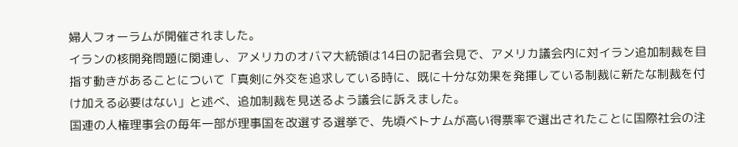婦人フォーラムが開催されました。
イランの核開発問題に関連し、アメリカのオバマ大統領は14日の記者会見で、アメリカ議会内に対イラン追加制裁を目指す動きがあることについて「真剣に外交を追求している時に、既に十分な効果を発揮している制裁に新たな制裁を付け加える必要はない」と述べ、追加制裁を見送るよう議会に訴えました。
国連の人権理事会の毎年一部が理事国を改選する選挙で、先頃ベトナムが高い得票率で選出されたことに国際社会の注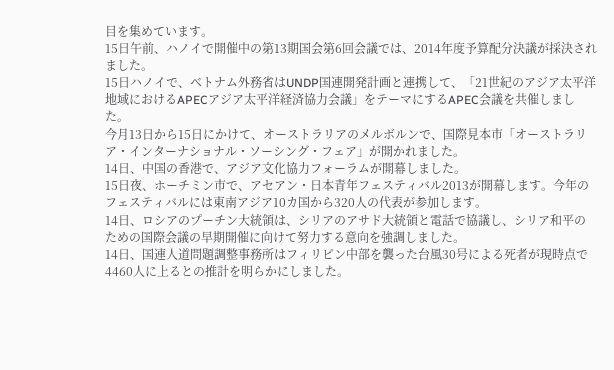目を集めています。
15日午前、ハノイで開催中の第13期国会第6回会議では、2014年度予算配分決議が採決されました。
15日ハノイで、ベトナム外務省はUNDP国連開発計画と連携して、「21世紀のアジア太平洋地域におけるAPECアジア太平洋経済協力会議」をテーマにするAPEC会議を共催しました。
今月13日から15日にかけて、オーストラリアのメルボルンで、国際見本市「オーストラリア・インターナショナル・ソーシング・フェア」が開かれました。
14日、中国の香港で、アジア文化協力フォーラムが開幕しました。
15日夜、ホーチミン市で、アセアン・日本青年フェスティバル2013が開幕します。今年のフェスティバルには東南アジア10カ国から320人の代表が参加します。
14日、ロシアのプーチン大統領は、シリアのアサド大統領と電話で協議し、シリア和平のための国際会議の早期開催に向けて努力する意向を強調しました。
14日、国連人道問題調整事務所はフィリピン中部を襲った台風30号による死者が現時点で4460人に上るとの推計を明らかにしました。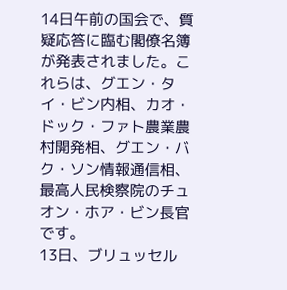14日午前の国会で、質疑応答に臨む閣僚名簿が発表されました。これらは、グエン・タイ・ビン内相、カオ・ドック・ファト農業農村開発相、グエン・バク・ソン情報通信相、最高人民検察院のチュオン・ホア・ビン長官です。
13日、ブリュッセル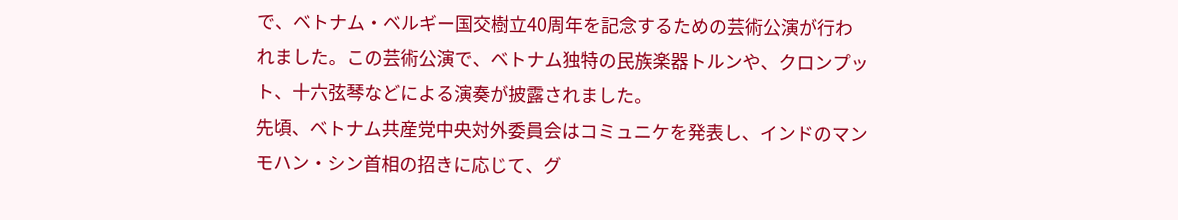で、ベトナム・ベルギー国交樹立40周年を記念するための芸術公演が行われました。この芸術公演で、ベトナム独特の民族楽器トルンや、クロンプット、十六弦琴などによる演奏が披露されました。
先頃、ベトナム共産党中央対外委員会はコミュニケを発表し、インドのマンモハン・シン首相の招きに応じて、グ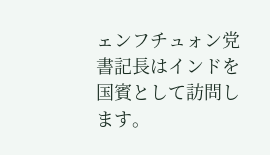ェンフチュォン党書記長はインドを国賓として訪問します。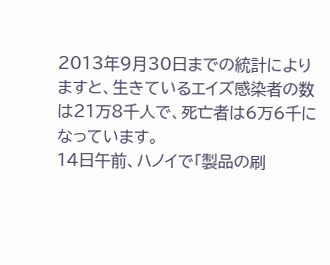2013年9月30日までの統計によりますと、生きているエイズ感染者の数は21万8千人で、死亡者は6万6千になっています。
14日午前、ハノイで「製品の刷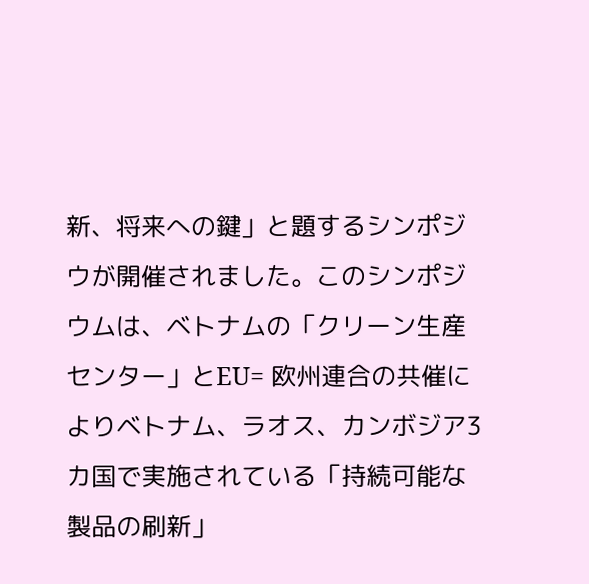新、将来への鍵」と題するシンポジウが開催されました。このシンポジウムは、ベトナムの「クリーン生産センター」とEU= 欧州連合の共催によりベトナム、ラオス、カンボジア3カ国で実施されている「持続可能な製品の刷新」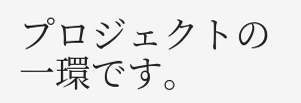プロジェクトの一環です。